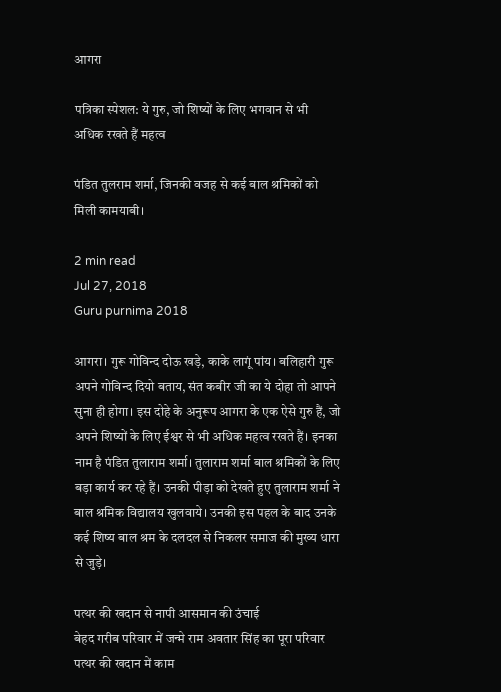आगरा

पत्रिका स्पेशल: ये गुरु, जो शिष्यों के लिए भगवान से भी अधिक रखते हैं महत्व

पंडित तुलराम शर्मा, जिनकी वजह से कई बाल श्रमिकों को मिली कामयाबी।

2 min read
Jul 27, 2018
Guru purnima 2018

आगरा। गुरू गोविन्द दोऊ खड़े, काके लागूं पांय। बलिहारी गुरू अपने गोविन्द दियो बताय, संत कबीर जी का ये दोहा तो आपने सुना ही होगा। इस दोहे के अनुरूप आगरा के एक ऐसे गुरु हैं, जो अपने शिष्यों के लिए ईश्वर से भी अधिक महत्व रखते हैं। इनका नाम है पंडित तुलाराम शर्मा। तुलाराम शर्मा बाल श्रमिकों के लिए बड़ा कार्य कर रहे हैं। उनकी पीड़ा को देखते हुए तुलाराम शर्मा ने बाल श्रमिक विद्यालय खुलवाये। उनकी इस पहल के बाद उनके कई शिष्य बाल श्रम के दलदल से निकलर समाज की मुख्य धारा से जुड़े।

पत्थर की खदान से नापी आसमान की उंचाई
बेहद गरीब परिवार में जन्मे राम अवतार सिंह का पूरा परिवार पत्थर की खदान में काम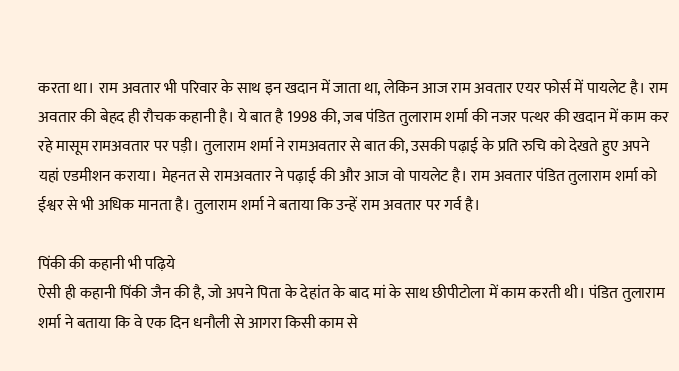करता था। राम अवतार भी परिवार के साथ इन खदान में जाता था, लेकिन आज राम अवतार एयर फोर्स में पायलेट है। राम अवतार की बेहद ही रौचक कहानी है। ये बात है 1998 की, जब पंडित तुलाराम शर्मा की नजर पत्थर की खदान में काम कर रहे मासूम रामअवतार पर पड़ी। तुलाराम शर्मा ने रामअवतार से बात की, उसकी पढ़ाई के प्रति रुचि को देखते हुए अपने यहां एडमीशन कराया। मेहनत से रामअवतार ने पढ़ाई की और आज वो पायलेट है। राम अवतार पंडित तुलाराम शर्मा को ईश्वर से भी अधिक मानता है। तुलाराम शर्मा ने बताया कि उन्हें राम अवतार पर गर्व है।

पिंकी की कहानी भी पढ़िये
ऐसी ही कहानी पिंकी जैन की है, जो अपने पिता के देहांत के बाद मां के साथ छीपीटोला में काम करती थी। पंडित तुलाराम शर्मा ने बताया कि वे एक दिन धनौली से आगरा किसी काम से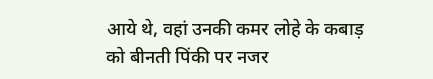आये थे, वहां उनकी कमर लोहे के कबाड़ को बीनती पिंकी पर नजर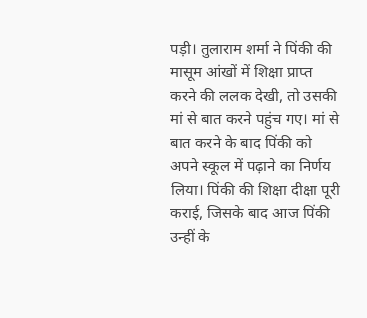पड़ी। तुलाराम शर्मा ने पिंकी की मासूम आंखों में शिक्षा प्राप्त करने की ललक देखी, तो उसकी मां से बात करने पहुंच गए। मां से बात करने के बाद पिंकी को अपने स्कूल में पढ़ाने का निर्णय लिया। पिंकी की शिक्षा दीक्षा पूरी कराई, जिसके बाद आज पिंकी उन्हीं के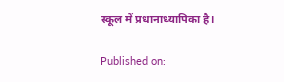स्कूल में प्रधानाध्यापिका है।

Published on: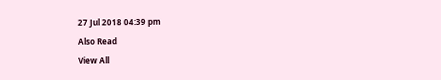27 Jul 2018 04:39 pm
Also Read
View All